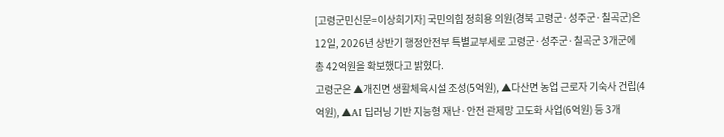[고령군민신문=이상희기자] 국민의힘 정희용 의원(경북 고령군·성주군·칠곡군)은 12일, 2026년 상반기 행정안전부 특별교부세로 고령군·성주군·칠곡군 3개군에 총 42억원을 확보했다고 밝혔다.
고령군은 ▲개진면 생활체육시설 조성(5억원), ▲다산면 농업 근로자 기숙사 건립(4억원), ▲AI 딥러닝 기반 지능형 재난·안전 관제망 고도화 사업(6억원) 등 3개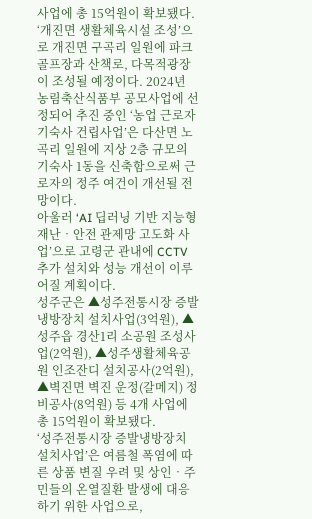사업에 총 15억원이 확보됐다.
‘개진면 생활체육시설 조성’으로 개진면 구곡리 일원에 파크골프장과 산책로, 다목적광장이 조성될 예정이다. 2024년 농림축산식품부 공모사업에 선정되어 추진 중인 ‘농업 근로자 기숙사 건립사업’은 다산면 노곡리 일원에 지상 2층 규모의 기숙사 1동을 신축함으로써 근로자의 정주 여건이 개선될 전망이다.
아울러 ‘AI 딥러닝 기반 지능형 재난‧안전 관제망 고도화 사업’으로 고령군 관내에 CCTV 추가 설치와 성능 개선이 이루어질 계획이다.
성주군은 ▲성주전통시장 증발냉방장치 설치사업(3억원), ▲성주읍 경산1리 소공원 조성사업(2억원), ▲성주생활체육공원 인조잔디 설치공사(2억원), ▲벽진면 벽진 운정(갈메지) 정비공사(8억원) 등 4개 사업에 총 15억원이 확보됐다.
‘성주전통시장 증발냉방장치 설치사업’은 여름철 폭염에 따른 상품 변질 우려 및 상인‧주민들의 온열질환 발생에 대응하기 위한 사업으로,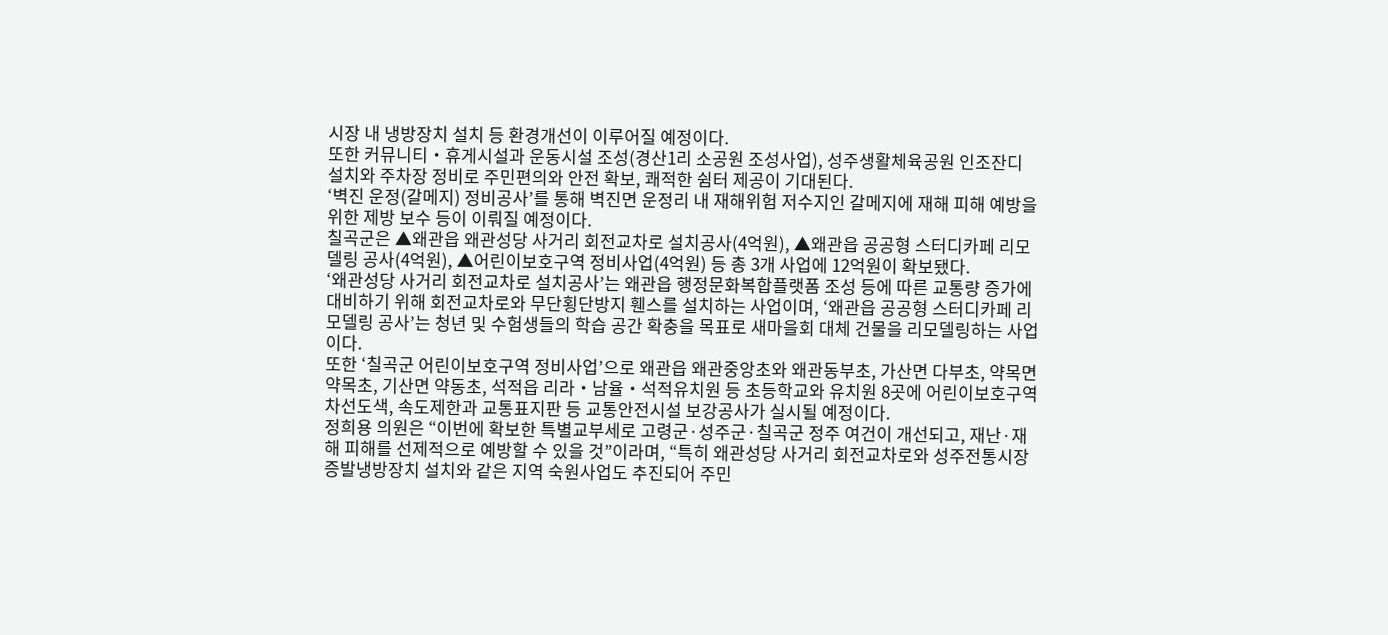시장 내 냉방장치 설치 등 환경개선이 이루어질 예정이다.
또한 커뮤니티‧휴게시설과 운동시설 조성(경산1리 소공원 조성사업), 성주생활체육공원 인조잔디 설치와 주차장 정비로 주민편의와 안전 확보, 쾌적한 쉼터 제공이 기대된다.
‘벽진 운정(갈메지) 정비공사’를 통해 벽진면 운정리 내 재해위험 저수지인 갈메지에 재해 피해 예방을 위한 제방 보수 등이 이뤄질 예정이다.
칠곡군은 ▲왜관읍 왜관성당 사거리 회전교차로 설치공사(4억원), ▲왜관읍 공공형 스터디카페 리모델링 공사(4억원), ▲어린이보호구역 정비사업(4억원) 등 총 3개 사업에 12억원이 확보됐다.
‘왜관성당 사거리 회전교차로 설치공사’는 왜관읍 행정문화복합플랫폼 조성 등에 따른 교통량 증가에 대비하기 위해 회전교차로와 무단횡단방지 휀스를 설치하는 사업이며, ‘왜관읍 공공형 스터디카페 리모델링 공사’는 청년 및 수험생들의 학습 공간 확충을 목표로 새마을회 대체 건물을 리모델링하는 사업이다.
또한 ‘칠곡군 어린이보호구역 정비사업’으로 왜관읍 왜관중앙초와 왜관동부초, 가산면 다부초, 약목면 약목초, 기산면 약동초, 석적읍 리라‧남율‧석적유치원 등 초등학교와 유치원 8곳에 어린이보호구역 차선도색, 속도제한과 교통표지판 등 교통안전시설 보강공사가 실시될 예정이다.
정희용 의원은 “이번에 확보한 특별교부세로 고령군·성주군·칠곡군 정주 여건이 개선되고, 재난·재해 피해를 선제적으로 예방할 수 있을 것”이라며, “특히 왜관성당 사거리 회전교차로와 성주전통시장 증발냉방장치 설치와 같은 지역 숙원사업도 추진되어 주민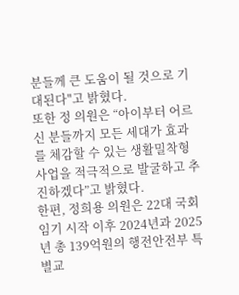분들께 큰 도움이 될 것으로 기대된다"고 밝혔다.
또한 정 의원은 “아이부터 어르신 분들까지 모든 세대가 효과를 체감할 수 있는 생활밀착형 사업을 적극적으로 발굴하고 추진하겠다”고 밝혔다.
한편, 정희용 의원은 22대 국회 임기 시작 이후 2024년과 2025년 총 139억원의 행전안전부 특별교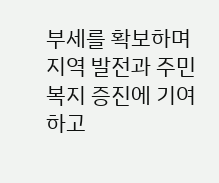부세를 확보하며 지역 발전과 주민 복지 증진에 기여하고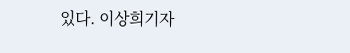있다. 이상희기자